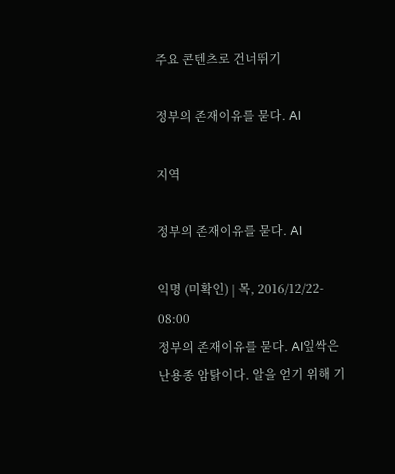주요 콘텐츠로 건너뛰기

정부의 존재이유를 묻다. AI

지역

정부의 존재이유를 묻다. AI

익명 (미확인) | 목, 2016/12/22- 08:00
정부의 존재이유를 묻다. AI잎싹은 난용종 암탉이다. 알을 얻기 위해 기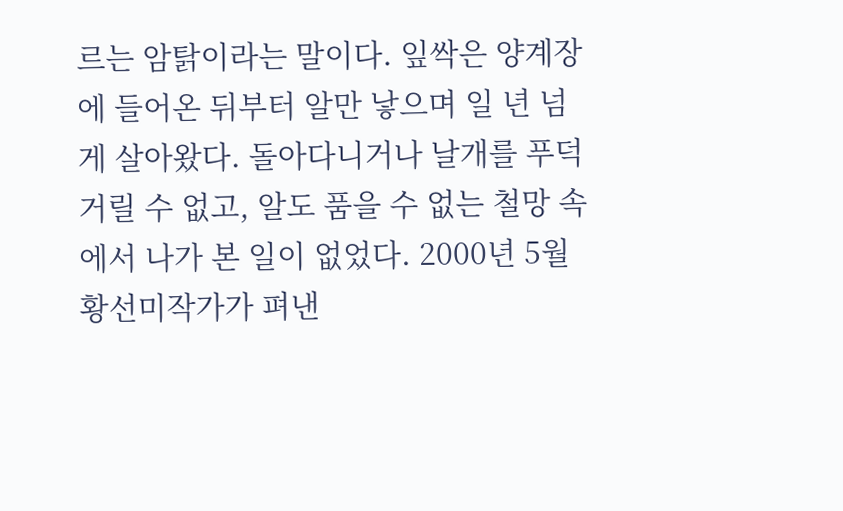르는 암탉이라는 말이다. 잎싹은 양계장에 들어온 뒤부터 알만 낳으며 일 년 넘게 살아왔다. 돌아다니거나 날개를 푸덕거릴 수 없고, 알도 품을 수 없는 철망 속에서 나가 본 일이 없었다. 2000년 5월 황선미작가가 펴낸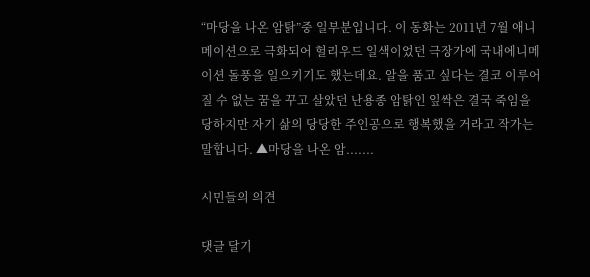“마당을 나온 암탉”중 일부분입니다. 이 동화는 2011년 7월 애니메이션으로 극화되어 헐리우드 일색이었던 극장가에 국내에니메이션 돌풍을 일으키기도 했는데요. 알을 품고 싶다는 결코 이루어질 수 없는 꿈을 꾸고 살았던 난용종 암탉인 잎싹은 결국 죽임을 당하지만 자기 삶의 당당한 주인공으로 행복했을 거라고 작가는 말합니다. ▲마당을 나온 암.......

시민들의 의견

댓글 달기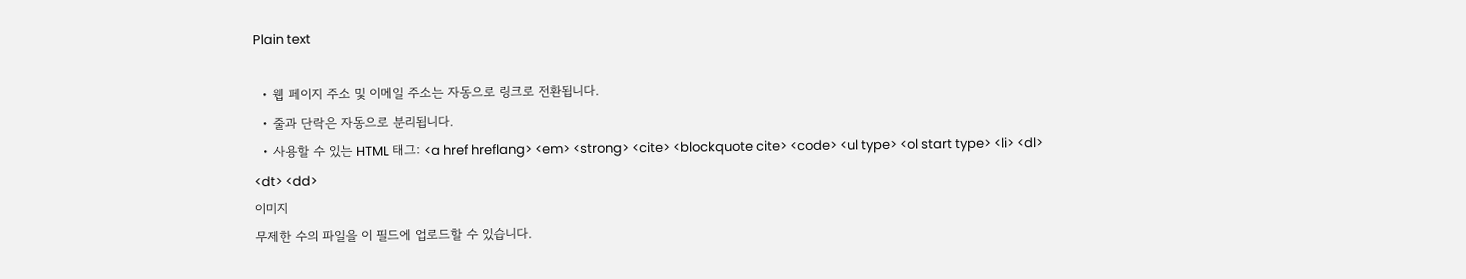Plain text

  • 웹 페이지 주소 및 이메일 주소는 자동으로 링크로 전환됩니다.
  • 줄과 단락은 자동으로 분리됩니다.
  • 사용할 수 있는 HTML 태그: <a href hreflang> <em> <strong> <cite> <blockquote cite> <code> <ul type> <ol start type> <li> <dl> <dt> <dd>
이미지
무제한 수의 파일을 이 필드에 업로드할 수 있습니다.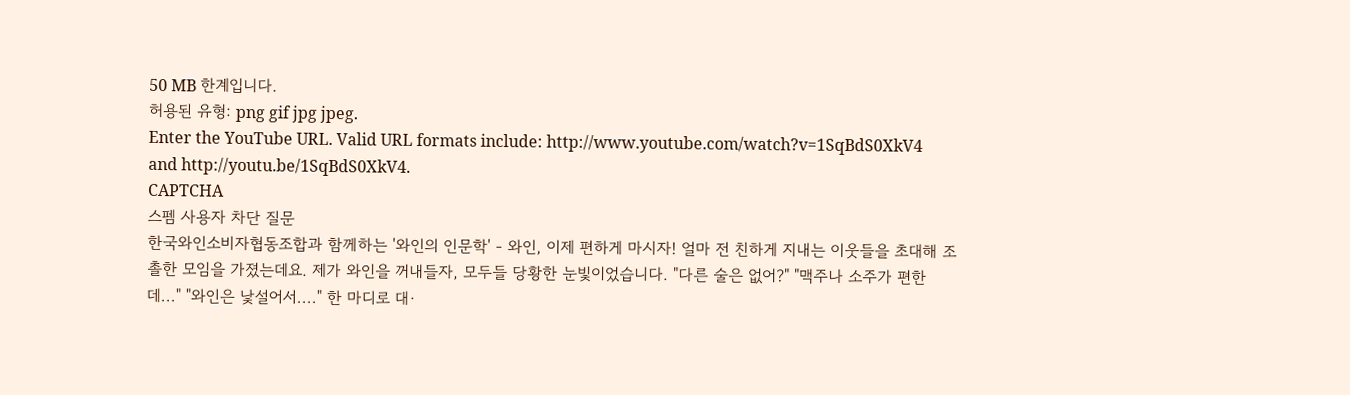50 MB 한계입니다.
허용된 유형: png gif jpg jpeg.
Enter the YouTube URL. Valid URL formats include: http://www.youtube.com/watch?v=1SqBdS0XkV4 and http://youtu.be/1SqBdS0XkV4.
CAPTCHA
스펨 사용자 차단 질문
한국와인소비자협동조합과 함께하는 '와인의 인문학' - 와인, 이제 편하게 마시자! 얼마 전 친하게 지내는 이웃들을 초대해 조촐한 모임을 가졌는데요. 제가 와인을 꺼내들자, 모두들 당황한 눈빛이었습니다. "다른 술은 없어?" "맥주나 소주가 편한데..." "와인은 낯설어서...." 한 마디로 대·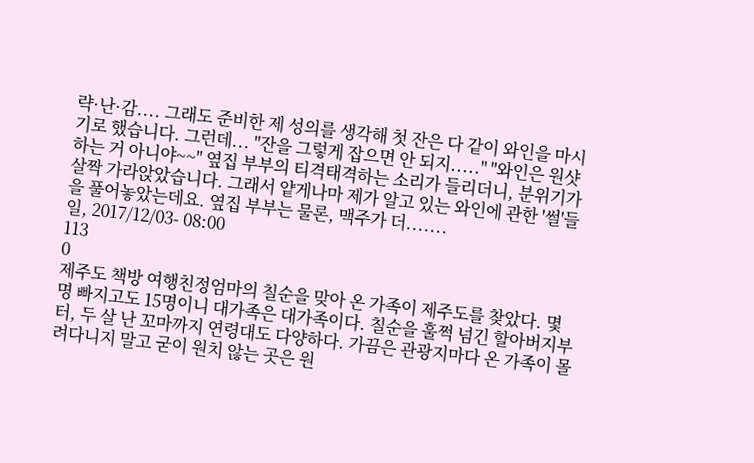략·난·감.... 그래도 준비한 제 성의를 생각해 첫 잔은 다 같이 와인을 마시기로 했습니다. 그런데... "잔을 그렇게 잡으면 안 되지....." "와인은 원샷 하는 거 아니야~~" 옆집 부부의 티격태격하는 소리가 들리더니, 분위기가 살짝 가라앉았습니다. 그래서 얕게나마 제가 알고 있는 와인에 관한 '썰'들을 풀어놓았는데요. 옆집 부부는 물론, 맥주가 더.......
일, 2017/12/03- 08:00
113
0
제주도 책방 여행친정엄마의 칠순을 맞아 온 가족이 제주도를 찾았다. 몇 명 빠지고도 15명이니 대가족은 대가족이다. 칠순을 훌쩍 넘긴 할아버지부터, 두 살 난 꼬마까지 연령대도 다양하다. 가끔은 관광지마다 온 가족이 몰려다니지 말고 굳이 원치 않는 곳은 원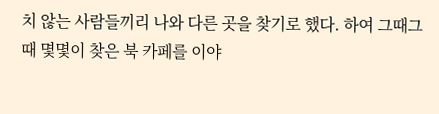치 않는 사람들끼리 나와 다른 곳을 찾기로 했다. 하여 그때그때 몇몇이 찾은 북 카페를 이야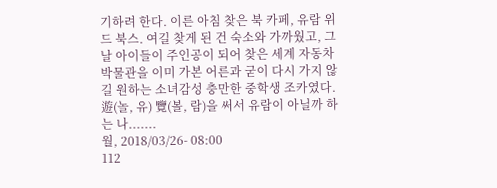기하려 한다. 이른 아침 찾은 북 카페, 유람 위드 북스. 여길 찾게 된 건 숙소와 가까웠고, 그날 아이들이 주인공이 되어 찾은 세계 자동차 박물관을 이미 가본 어른과 굳이 다시 가지 않길 원하는 소녀감성 충만한 중학생 조카였다. 遊(놀, 유) 覽(볼, 람)을 써서 유람이 아닐까 하는 나.......
월, 2018/03/26- 08:00
112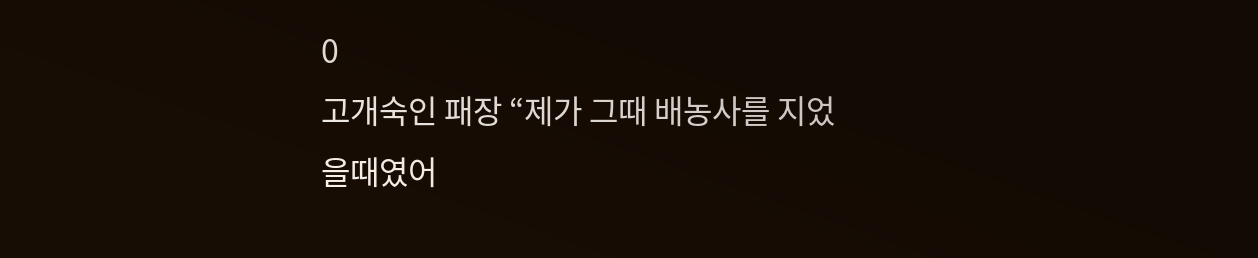0
고개숙인 패장 “제가 그때 배농사를 지었을때였어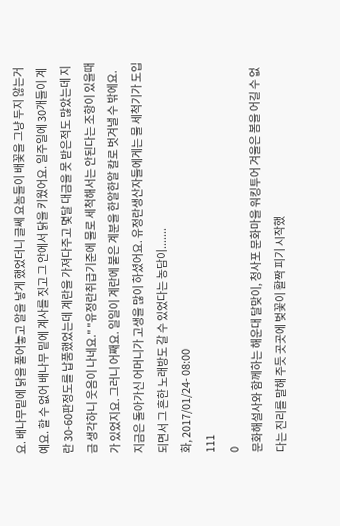요. 배나무밑에 닭을 풀어놓고 알을 낳게 했었더니 글쎄 요놈들이 배꽃을 그냥 두지 않는거예요. 할 수 없어 배나무 밑에 계사를 짓고 그 안에서 닭을 키웠어요. 일주일에 30개들이 계란 30-60판정도를 납품했었는데 계란을 가져다주고 몇달 대금을 못 받은적도 많았는데 지금 생각하니 웃음이 나네요." "유정란취급기준에 물로 세척해서는 안된다는 조항이 있을때가 있었지요. 그러니 어째요. 일일이 계란에 붙은 계분을 한알한알 칼로 벗겨낼 수 밖에요. 지금은 돌아가신 어머니가 고생을 많이 하셨어요. 유정란생산자들에게는 물 세척기가 도입되면서 그 흔한 노래방도 갈 수 있었다는 농담이.......
화, 2017/01/24- 08:00
111
0
문화해설사와 함께하는 해운대 달맞이, 청사포 문화마을 워킹투어 겨울은 봄을 어길 수 없다는 진리를 말해 주듯 곳곳에 벚꽃이 활짝 피기 시작했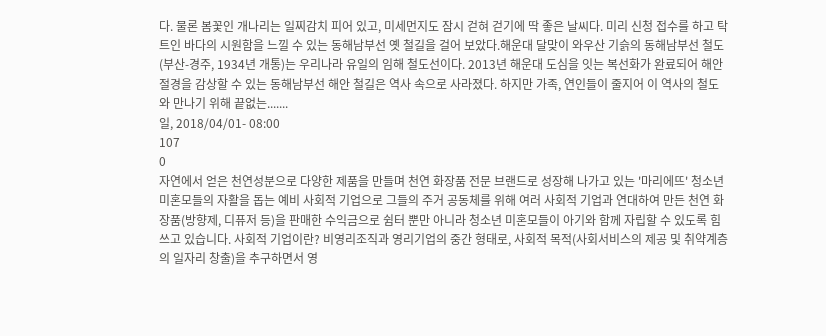다. 물론 봄꽃인 개나리는 일찌감치 피어 있고, 미세먼지도 잠시 걷혀 걷기에 딱 좋은 날씨다. 미리 신청 접수를 하고 탁 트인 바다의 시원함을 느낄 수 있는 동해남부선 옛 철길을 걸어 보았다.해운대 달맞이 와우산 기슭의 동해남부선 철도(부산-경주, 1934년 개통)는 우리나라 유일의 임해 철도선이다. 2013년 해운대 도심을 잇는 복선화가 완료되어 해안절경을 감상할 수 있는 동해남부선 해안 철길은 역사 속으로 사라졌다. 하지만 가족, 연인들이 줄지어 이 역사의 철도와 만나기 위해 끝없는.......
일, 2018/04/01- 08:00
107
0
자연에서 얻은 천연성분으로 다양한 제품을 만들며 천연 화장품 전문 브랜드로 성장해 나가고 있는 '마리에뜨' 청소년 미혼모들의 자활을 돕는 예비 사회적 기업으로 그들의 주거 공동체를 위해 여러 사회적 기업과 연대하여 만든 천연 화장품(방향제, 디퓨저 등)을 판매한 수익금으로 쉼터 뿐만 아니라 청소년 미혼모들이 아기와 함께 자립할 수 있도록 힘쓰고 있습니다. 사회적 기업이란? 비영리조직과 영리기업의 중간 형태로, 사회적 목적(사회서비스의 제공 및 취약계층의 일자리 창출)을 추구하면서 영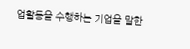업활동을 수행하는 기업을 말한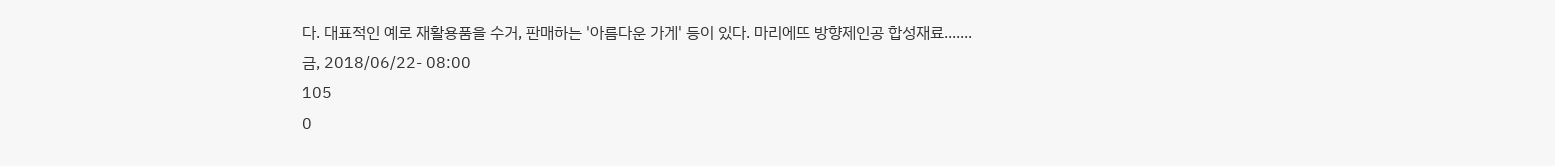다. 대표적인 예로 재활용품을 수거, 판매하는 '아름다운 가게' 등이 있다. 마리에뜨 방향제인공 합성재료.......
금, 2018/06/22- 08:00
105
0